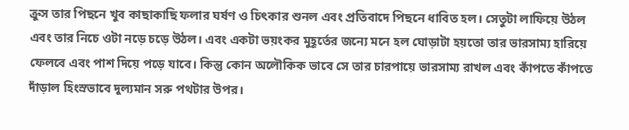ক্রুস তার পিছনে খুব কাছাকাছি ফলার ঘর্ষণ ও চিৎকার শুনল এবং প্রতিবাদে পিছনে ধাবিত হল। সেতুটা লাফিয়ে উঠল এবং তার নিচে ওটা নড়ে চড়ে উঠল। এবং একটা ভয়ংকর মুহূর্তের জন্যে মনে হল ঘোড়াটা হয়তো তার ভারসাম্য হারিয়ে ফেলবে এবং পাশ দিয়ে পড়ে যাবে। কিন্তু কোন অলৌকিক ভাবে সে তার চারপায়ে ভারসাম্য রাখল এবং কাঁপতে কাঁপতে দাঁড়াল হিংস্রভাবে দুল্যমান সরু পথটার উপর।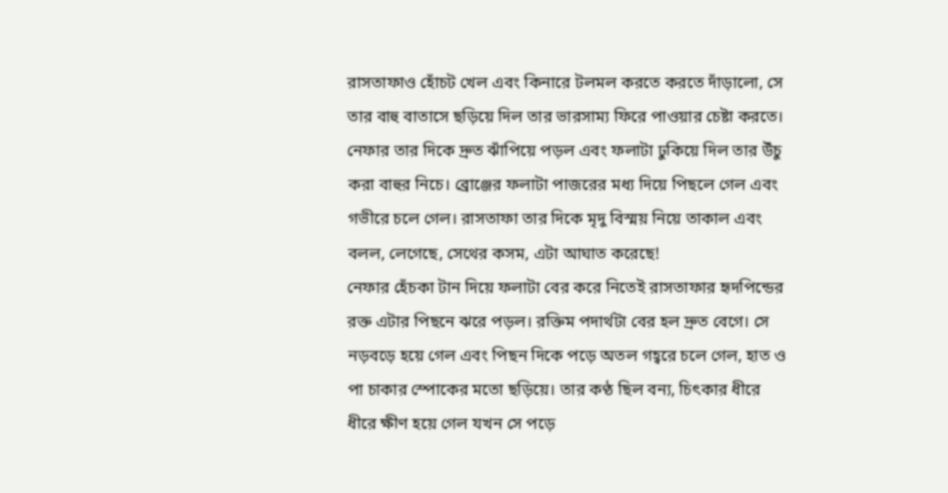রাসতাফাও হোঁচট খেল এবং কিনারে টলমল করতে করতে দাঁড়ালো, সে তার বাহু বাতাসে ছড়িয়ে দিল তার ভারসাম্য ফিরে পাওয়ার চেষ্টা করতে। নেফার তার দিকে দ্রুত ঝাঁপিয়ে পড়ল এবং ফলাটা ঢুকিয়ে দিল তার উঁচু করা বাহুর নিচে। ব্রোঞ্জের ফলাটা পাজরের মধ্য দিয়ে পিছলে গেল এবং গভীরে চলে গেল। রাসতাফা তার দিকে মৃদু বিস্ময় নিয়ে তাকাল এবং বলল, লেগেছে, সেথের কসম, এটা আঘাত করেছে!
নেফার হেঁচকা টান দিয়ে ফলাটা বের করে নিতেই রাসতাফার হৃদপিন্ডের রক্ত এটার পিছনে ঝরে পড়ল। রক্তিম পদার্থটা বের হল দ্রুত বেগে। সে নড়বড়ে হয়ে গেল এবং পিছন দিকে পড়ে অতল গহ্বরে চলে গেল, হাত ও পা চাকার স্পোকের মতো ছড়িয়ে। তার কণ্ঠ ছিল বন্য, চিৎকার ধীরে ধীরে ক্ষীণ হয়ে গেল যখন সে পড়ে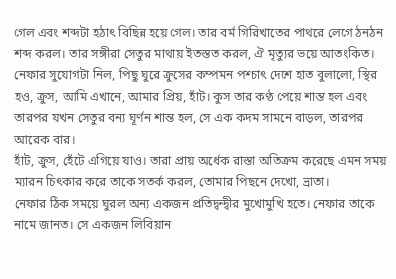গেল এবং শব্দটা হঠাৎ বিছিন্ন হয়ে গেল। তার বর্ম গিরিখাতের পাথরে লেগে ঠনঠন শব্দ করল। তার সঙ্গীরা সেতুর মাথায় ইতস্তত করল, ঐ মৃত্যুর ভয়ে আতংকিত।
নেফার সুযোগটা নিল, পিছু ঘুরে ক্রুসের কম্পমন পশ্চাৎ দেশে হাত বুলালো, স্থির হও, ক্রুস, আমি এখানে, আমার প্রিয়, হাঁট। কুস তার কণ্ঠ পেয়ে শান্ত হল এবং তারপর যখন সেতুর বন্য ঘূর্ণন শান্ত হল, সে এক কদম সামনে বাড়ল, তারপর আরেক বার।
হাঁট, ক্রুস, হেঁটে এগিয়ে যাও। তারা প্রায় অর্ধেক রাস্তা অতিক্রম করেছে এমন সময় ম্যারন চিৎকার করে তাকে সতর্ক করল, তোমার পিছনে দেখো, ভ্রাতা।
নেফার ঠিক সময়ে ঘুরল অন্য একজন প্রতিদ্বন্দ্বীর মুখোমুখি হতে। নেফার তাকে নামে জানত। সে একজন লিবিয়ান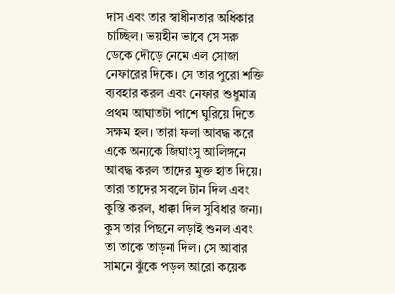দাস এবং তার স্বাধীনতার অধিকার চাচ্ছিল। ভয়হীন ভাবে সে সরু ডেকে দৌড়ে নেমে এল সোজা নেফারের দিকে। সে তার পুরো শক্তি ব্যবহার করল এবং নেফার শুধুমাত্র প্রথম আঘাতটা পাশে ঘুরিয়ে দিতে সক্ষম হল। তারা ফলা আবদ্ধ করে একে অন্যকে জিঘাংসু আলিঙ্গনে আবদ্ধ করল তাদের মুক্ত হাত দিয়ে। তারা তাদের সবলে টান দিল এবং কুস্তি করল, ধাক্কা দিল সুবিধার জন্য। কুস তার পিছনে লড়াই শুনল এবং তা তাকে তাড়না দিল। সে আবার সামনে ঝুঁকে পড়ল আরো কয়েক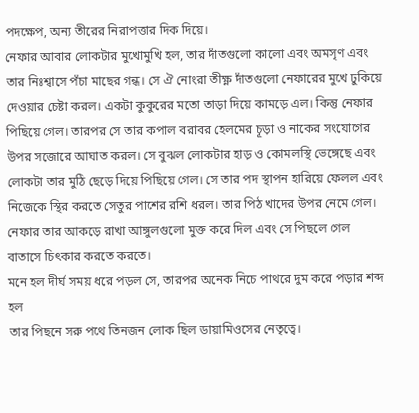পদক্ষেপ, অন্য তীরের নিরাপত্তার দিক দিয়ে।
নেফার আবার লোকটার মুখোমুখি হল, তার দাঁতগুলো কালো এবং অমসৃণ এবং তার নিঃশ্বাসে পঁচা মাছের গন্ধ। সে ঐ নোংরা তীক্ষ্ণ দাঁতগুলো নেফারের মুখে ঢুকিয়ে দেওয়ার চেষ্টা করল। একটা কুকুরের মতো তাড়া দিয়ে কামড়ে এল। কিন্তু নেফার পিছিয়ে গেল। তারপর সে তার কপাল বরাবর হেলমের চূড়া ও নাকের সংযোগের উপর সজোরে আঘাত করল। সে বুঝল লোকটার হাড় ও কোমলস্থি ভেঙ্গেছে এবং লোকটা তার মুঠি ছেড়ে দিয়ে পিছিয়ে গেল। সে তার পদ স্থাপন হারিয়ে ফেলল এবং নিজেকে স্থির করতে সেতুর পাশের রশি ধরল। তার পিঠ খাদের উপর নেমে গেল। নেফার তার আকড়ে রাখা আঙ্গুলগুলো মুক্ত করে দিল এবং সে পিছলে গেল বাতাসে চিৎকার করতে করতে।
মনে হল দীর্ঘ সময় ধরে পড়ল সে, তারপর অনেক নিচে পাথরে দুম করে পড়ার শব্দ হল
তার পিছনে সরু পথে তিনজন লোক ছিল ডায়ামিওসের নেতৃত্বে।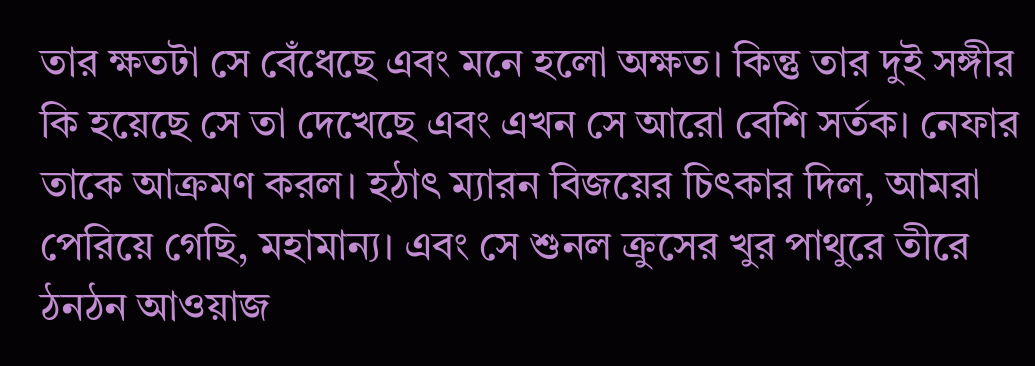তার ক্ষতটা সে বেঁধেছে এবং মনে হলো অক্ষত। কিন্তু তার দুই সঙ্গীর কি হয়েছে সে তা দেখেছে এবং এখন সে আরো বেশি সর্তক। নেফার তাকে আক্রমণ করল। হঠাৎ ম্যারন বিজয়ের চিৎকার দিল, আমরা পেরিয়ে গেছি, মহামান্য। এবং সে শুনল ক্রুসের খুর পাথুরে তীরে ঠনঠন আওয়াজ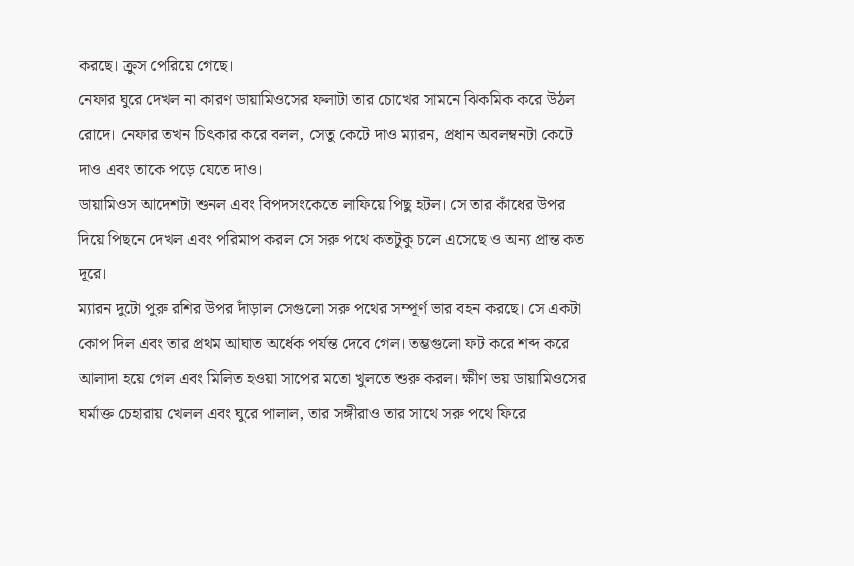করছে। ক্রুস পেরিয়ে গেছে।
নেফার ঘুরে দেখল না কারণ ডায়ামিওসের ফলাটা তার চোখের সামনে ঝিকমিক করে উঠল রোদে। নেফার তখন চিৎকার করে বলল, সেতু কেটে দাও ম্যারন, প্রধান অবলম্বনটা কেটে দাও এবং তাকে পড়ে যেতে দাও।
ডায়ামিওস আদেশটা শুনল এবং বিপদসংকেতে লাফিয়ে পিছু হটল। সে তার কাঁধের উপর দিয়ে পিছনে দেখল এবং পরিমাপ করল সে সরু পথে কতটুকু চলে এসেছে ও অন্য প্রান্ত কত দূরে।
ম্যারন দুটো পুরু রশির উপর দাঁড়াল সেগুলো সরু পথের সম্পূর্ণ ভার বহন করছে। সে একটা কোপ দিল এবং তার প্রথম আঘাত অর্ধেক পর্যন্ত দেবে গেল। তম্ভগুলো ফট করে শব্দ করে আলাদা হয়ে গেল এবং মিলিত হওয়া সাপের মতো খুলতে শুরু করল। ক্ষীণ ভয় ডায়ামিওসের ঘর্মাক্ত চেহারায় খেলল এবং ঘুরে পালাল, তার সঙ্গীরাও তার সাথে সরু পথে ফিরে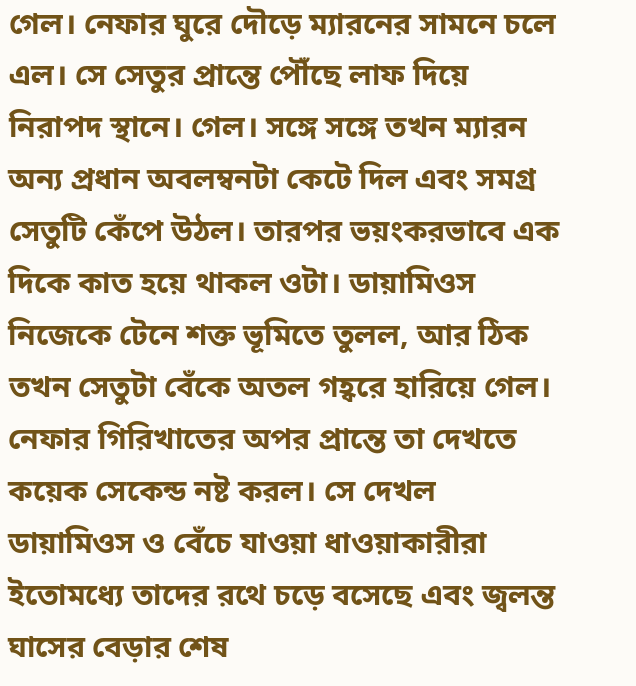গেল। নেফার ঘুরে দৌড়ে ম্যারনের সামনে চলে এল। সে সেতুর প্রান্তে পৌঁছে লাফ দিয়ে নিরাপদ স্থানে। গেল। সঙ্গে সঙ্গে তখন ম্যারন অন্য প্রধান অবলম্বনটা কেটে দিল এবং সমগ্র সেতুটি কেঁপে উঠল। তারপর ভয়ংকরভাবে এক দিকে কাত হয়ে থাকল ওটা। ডায়ামিওস নিজেকে টেনে শক্ত ভূমিতে তুলল, আর ঠিক তখন সেতুটা বেঁকে অতল গহ্বরে হারিয়ে গেল। নেফার গিরিখাতের অপর প্রান্তে তা দেখতে কয়েক সেকেন্ড নষ্ট করল। সে দেখল ডায়ামিওস ও বেঁচে যাওয়া ধাওয়াকারীরা ইতোমধ্যে তাদের রথে চড়ে বসেছে এবং জ্বলন্ত ঘাসের বেড়ার শেষ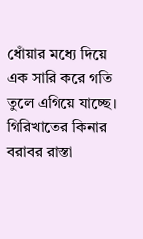ধোঁয়ার মধ্যে দিয়ে এক সারি করে গতি তুলে এগিয়ে যাচ্ছে। গিরিখাতের কিনার বরাবর রাস্তা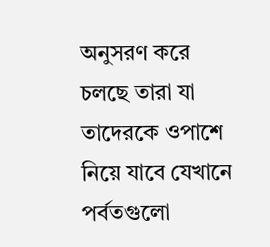অনুসরণ করে চলছে তারা যা তাদেরকে ওপাশে নিয়ে যাবে যেখানে পর্বতগুলো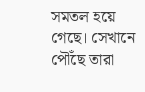সমতল হয়ে গেছে। সেখানে পৌঁছে তারা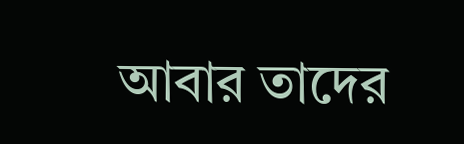আবার তাদের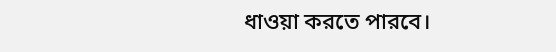ধাওয়া করতে পারবে।